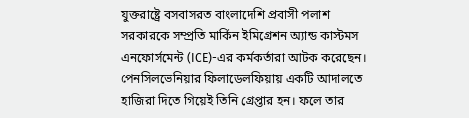যুক্তরাষ্ট্রে বসবাসরত বাংলাদেশি প্রবাসী পলাশ সরকারকে সম্প্রতি মার্কিন ইমিগ্রেশন অ্যান্ড কাস্টমস এনফোর্সমেন্ট (ICE)-এর কর্মকর্তারা আটক করেছেন। পেনসিলভেনিয়ার ফিলাডেলফিয়ায় একটি আদালতে হাজিরা দিতে গিয়েই তিনি গ্রেপ্তার হন। ফলে তার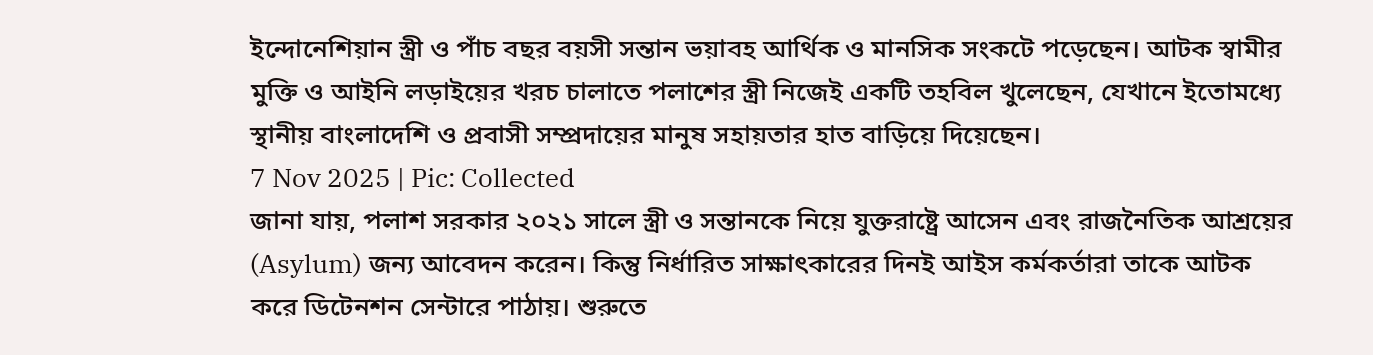ইন্দোনেশিয়ান স্ত্রী ও পাঁচ বছর বয়সী সন্তান ভয়াবহ আর্থিক ও মানসিক সংকটে পড়েছেন। আটক স্বামীর মুক্তি ও আইনি লড়াইয়ের খরচ চালাতে পলাশের স্ত্রী নিজেই একটি তহবিল খুলেছেন, যেখানে ইতোমধ্যে স্থানীয় বাংলাদেশি ও প্রবাসী সম্প্রদায়ের মানুষ সহায়তার হাত বাড়িয়ে দিয়েছেন।
7 Nov 2025 | Pic: Collected
জানা যায়, পলাশ সরকার ২০২১ সালে স্ত্রী ও সন্তানকে নিয়ে যুক্তরাষ্ট্রে আসেন এবং রাজনৈতিক আশ্রয়ের (Asylum) জন্য আবেদন করেন। কিন্তু নির্ধারিত সাক্ষাৎকারের দিনই আইস কর্মকর্তারা তাকে আটক করে ডিটেনশন সেন্টারে পাঠায়। শুরুতে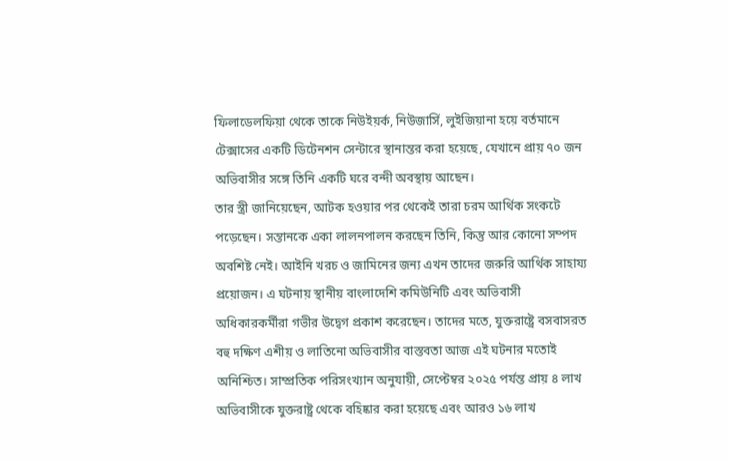ফিলাডেলফিয়া থেকে তাকে নিউইয়র্ক, নিউজার্সি, লুইজিয়ানা হয়ে বর্তমানে টেক্সাসের একটি ডিটেনশন সেন্টারে স্থানান্তর করা হয়েছে, যেখানে প্রায় ৭০ জন অভিবাসীর সঙ্গে তিনি একটি ঘরে বন্দী অবস্থায় আছেন।
তার স্ত্রী জানিয়েছেন, আটক হওয়ার পর থেকেই তারা চরম আর্থিক সংকটে পড়েছেন। সন্তানকে একা লালনপালন করছেন তিনি, কিন্তু আর কোনো সম্পদ অবশিষ্ট নেই। আইনি খরচ ও জামিনের জন্য এখন তাদের জরুরি আর্থিক সাহায্য প্রয়োজন। এ ঘটনায় স্থানীয় বাংলাদেশি কমিউনিটি এবং অভিবাসী অধিকারকর্মীরা গভীর উদ্বেগ প্রকাশ করেছেন। তাদের মতে, যুক্তরাষ্ট্রে বসবাসরত বহু দক্ষিণ এশীয় ও লাতিনো অভিবাসীর বাস্তবতা আজ এই ঘটনার মতোই অনিশ্চিত। সাম্প্রতিক পরিসংখ্যান অনুযায়ী, সেপ্টেম্বর ২০২৫ পর্যন্ত প্রায় ৪ লাখ অভিবাসীকে যুক্তরাষ্ট্র থেকে বহিষ্কার করা হয়েছে এবং আরও ১৬ লাখ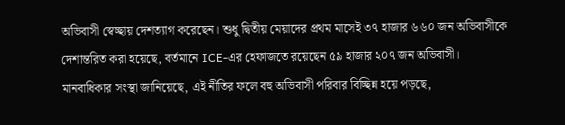অভিবাসী স্বেচ্ছায় দেশত্যাগ করেছেন। শুধু দ্বিতীয় মেয়াদের প্রথম মাসেই ৩৭ হাজার ৬৬০ জন অভিবাসীকে দেশান্তরিত করা হয়েছে, বর্তমানে ICE-এর হেফাজতে রয়েছেন ৫৯ হাজার ২০৭ জন অভিবাসী।
মানবাধিকার সংস্থা জানিয়েছে, এই নীতির ফলে বহু অভিবাসী পরিবার বিচ্ছিন্ন হয়ে পড়ছে,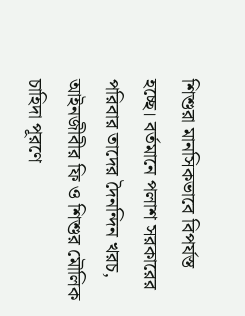শিশুরা মানসিকভাবে বিপর্যস্ত হচ্ছে। বর্তমানে পলাশ সরকারের পরিবার তাদের দৈনন্দিন খরচ, আইনজীবীর ফি ও শিশুর মৌলিক চাহিদা পূরণে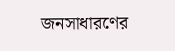জনসাধারণের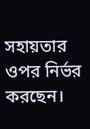সহায়তার ওপর নির্ভর করছেন।